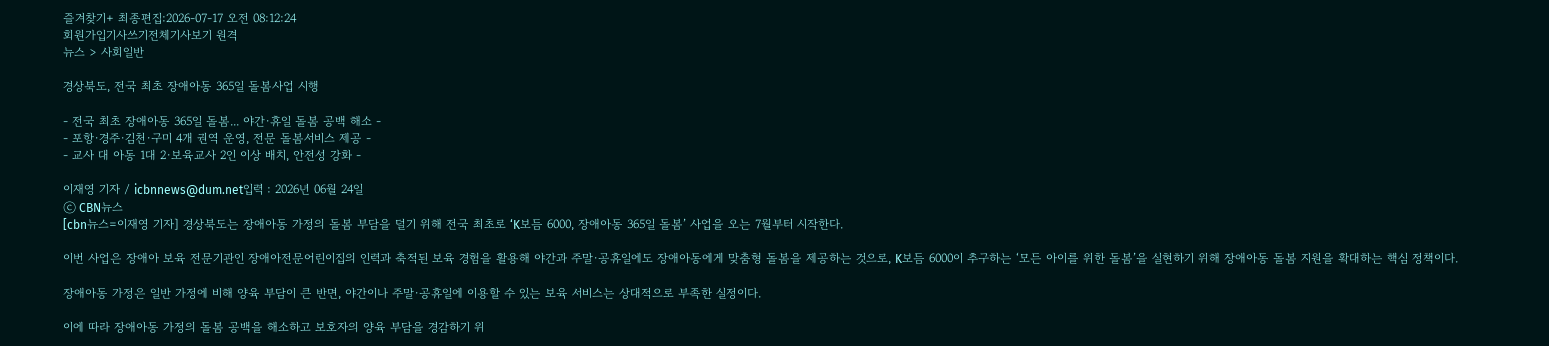즐겨찾기+ 최종편집:2026-07-17 오전 08:12:24
회원가입기사쓰기전체기사보기 원격
뉴스 > 사회일반

경상북도, 전국 최초 장애아동 365일 돌봄사업 시행

- 전국 최초 장애아동 365일 돌봄... 야간·휴일 돌봄 공백 해소 -
- 포항·경주·김천·구미 4개 권역 운영, 전문 돌봄서비스 제공 -
- 교사 대 아동 1대 2·보육교사 2인 이상 배치, 안전성 강화 -

이재영 기자 / icbnnews@dum.net입력 : 2026년 06월 24일
ⓒ CBN뉴스
[cbn뉴스=이재영 기자] 경상북도는 장애아동 가정의 돌봄 부담을 덜기 위해 전국 최초로 ‘K보듬 6000, 장애아동 365일 돌봄’ 사업을 오는 7월부터 시작한다.

이번 사업은 장애아 보육 전문기관인 장애아전문어린이집의 인력과 축적된 보육 경험을 활용해 야간과 주말·공휴일에도 장애아동에게 맞춤형 돌봄을 제공하는 것으로, K보듬 6000이 추구하는 ‘모든 아이를 위한 돌봄’을 실현하기 위해 장애아동 돌봄 지원을 확대하는 핵심 정책이다.

장애아동 가정은 일반 가정에 비해 양육 부담이 큰 반면, 야간이나 주말·공휴일에 이용할 수 있는 보육 서비스는 상대적으로 부족한 실정이다.

이에 따라 장애아동 가정의 돌봄 공백을 해소하고 보호자의 양육 부담을 경감하기 위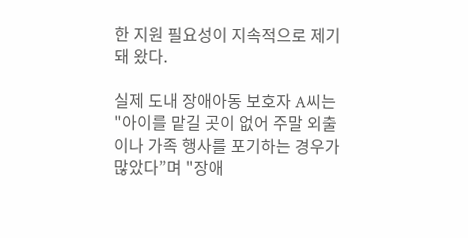한 지원 필요성이 지속적으로 제기돼 왔다.

실제 도내 장애아동 보호자 A씨는 "아이를 맡길 곳이 없어 주말 외출이나 가족 행사를 포기하는 경우가 많았다”며 "장애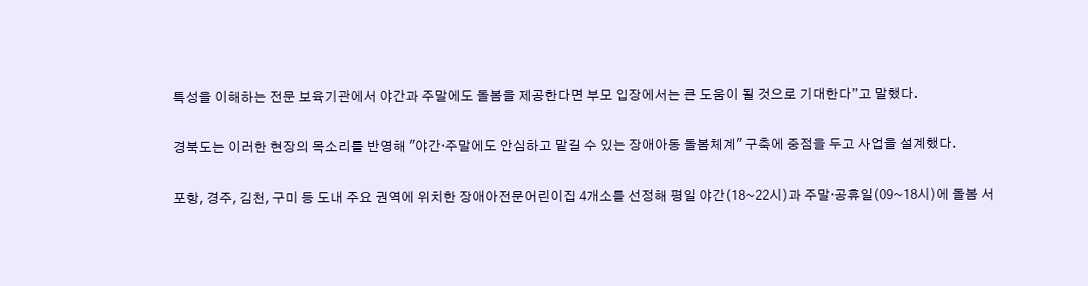특성을 이해하는 전문 보육기관에서 야간과 주말에도 돌봄을 제공한다면 부모 입장에서는 큰 도움이 될 것으로 기대한다”고 말했다.

경북도는 이러한 현장의 목소리를 반영해 "야간·주말에도 안심하고 맡길 수 있는 장애아동 돌봄체계" 구축에 중점을 두고 사업을 설계했다.

포항, 경주, 김천, 구미 등 도내 주요 권역에 위치한 장애아전문어린이집 4개소를 선정해 평일 야간(18~22시)과 주말·공휴일(09~18시)에 돌봄 서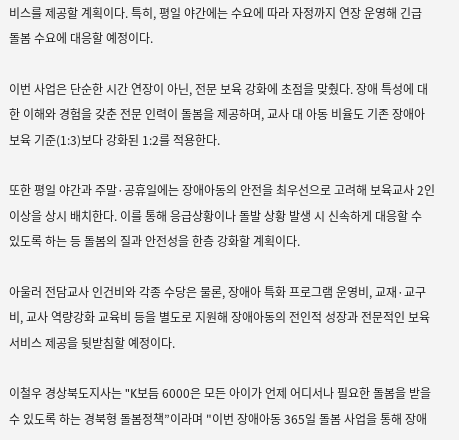비스를 제공할 계획이다. 특히, 평일 야간에는 수요에 따라 자정까지 연장 운영해 긴급 돌봄 수요에 대응할 예정이다.

이번 사업은 단순한 시간 연장이 아닌, 전문 보육 강화에 초점을 맞췄다. 장애 특성에 대한 이해와 경험을 갖춘 전문 인력이 돌봄을 제공하며, 교사 대 아동 비율도 기존 장애아 보육 기준(1:3)보다 강화된 1:2를 적용한다.

또한 평일 야간과 주말·공휴일에는 장애아동의 안전을 최우선으로 고려해 보육교사 2인 이상을 상시 배치한다. 이를 통해 응급상황이나 돌발 상황 발생 시 신속하게 대응할 수 있도록 하는 등 돌봄의 질과 안전성을 한층 강화할 계획이다.

아울러 전담교사 인건비와 각종 수당은 물론, 장애아 특화 프로그램 운영비, 교재·교구비, 교사 역량강화 교육비 등을 별도로 지원해 장애아동의 전인적 성장과 전문적인 보육 서비스 제공을 뒷받침할 예정이다.

이철우 경상북도지사는 "K보듬 6000은 모든 아이가 언제 어디서나 필요한 돌봄을 받을 수 있도록 하는 경북형 돌봄정책”이라며 "이번 장애아동 365일 돌봄 사업을 통해 장애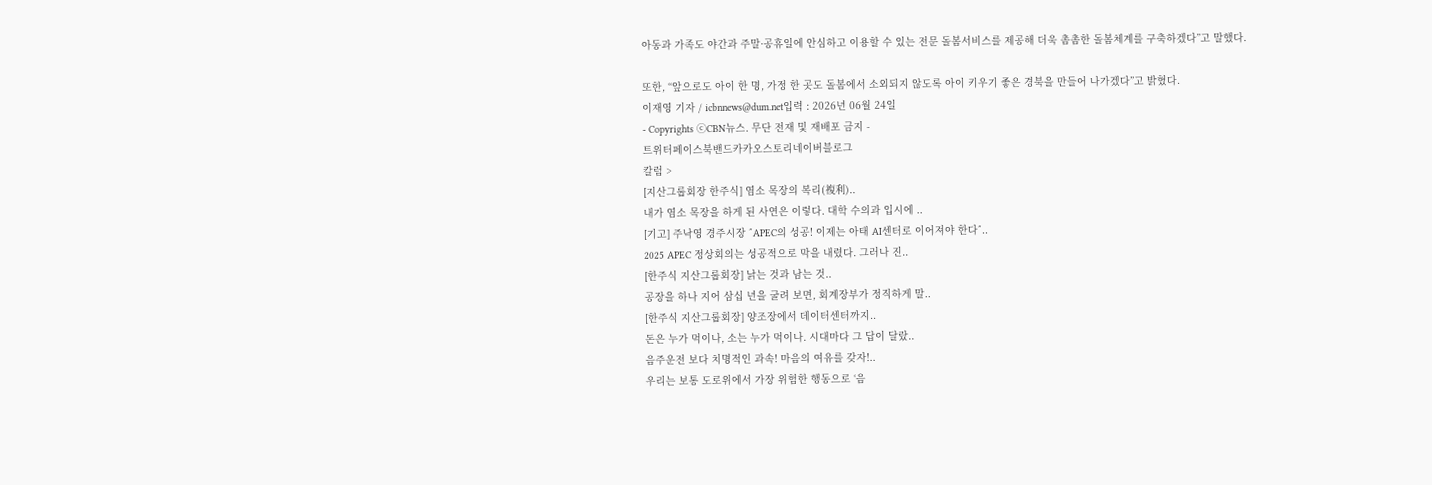아동과 가족도 야간과 주말·공휴일에 안심하고 이용할 수 있는 전문 돌봄서비스를 제공해 더욱 촘촘한 돌봄체계를 구축하겠다”고 말했다.

또한, “앞으로도 아이 한 명, 가정 한 곳도 돌봄에서 소외되지 않도록 아이 키우기 좋은 경북을 만들어 나가겠다”고 밝혔다.
이재영 기자 / icbnnews@dum.net입력 : 2026년 06월 24일
- Copyrights ⓒCBN뉴스. 무단 전재 및 재배포 금지 -
트위터페이스북밴드카카오스토리네이버블로그
칼럼 >
[지산그룹회장 한주식] 염소 목장의 복리(複利)..
내가 염소 목장을 하게 된 사연은 이렇다. 대학 수의과 입시에 ..
[기고] 주낙영 경주시장 ˝APEC의 성공! 이제는 아태 AI센터로 이어져야 한다˝..
2025 APEC 정상회의는 성공적으로 막을 내렸다. 그러나 진..
[한주식 지산그룹회장] 낡는 것과 남는 것..
공장을 하나 지어 삼십 년을 굴려 보면, 회계장부가 정직하게 말..
[한주식 지산그룹회장] 양조장에서 데이터센터까지..
돈은 누가 먹이나, 소는 누가 먹이나. 시대마다 그 답이 달랐..
음주운전 보다 치명적인 과속! 마음의 여유를 갖자!..
우리는 보통 도로위에서 가장 위험한 행동으로 ‘음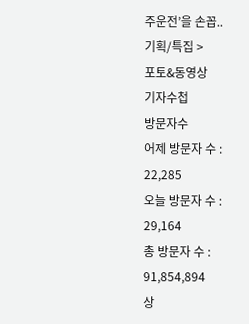주운전’을 손꼽..
기획/특집 >
포토&동영상
기자수첩
방문자수
어제 방문자 수 : 22,285
오늘 방문자 수 : 29,164
총 방문자 수 : 91,854,894
상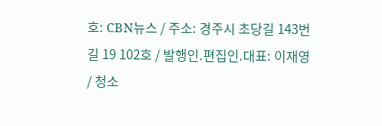호: CBN뉴스 / 주소: 경주시 초당길 143번길 19 102호 / 발행인.편집인.대표: 이재영 / 청소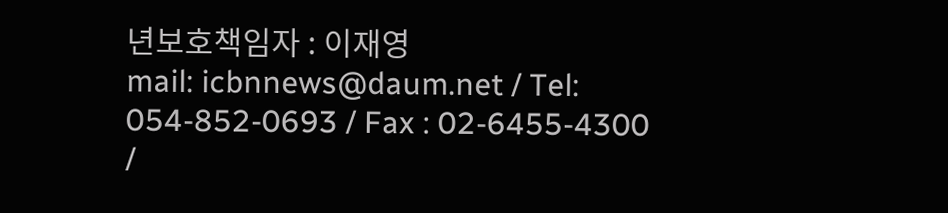년보호책임자 : 이재영
mail: icbnnews@daum.net / Tel: 054-852-0693 / Fax : 02-6455-4300 /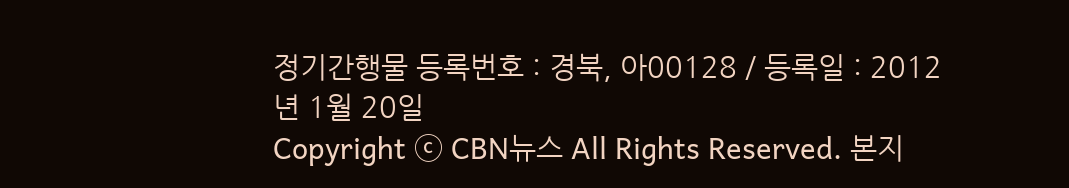정기간행물 등록번호 : 경북, 아00128 / 등록일 : 2012년 1월 20일
Copyright ⓒ CBN뉴스 All Rights Reserved. 본지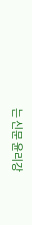는 신문 윤리강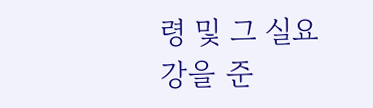령 및 그 실요강을 준